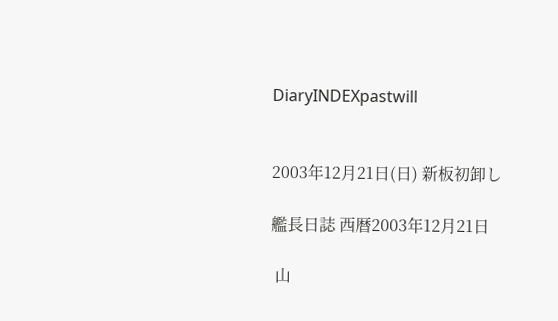DiaryINDEXpastwill


2003年12月21日(日) 新板初卸し

艦長日誌 西暦2003年12月21日

 山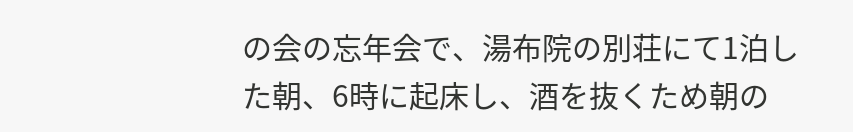の会の忘年会で、湯布院の別荘にて1泊した朝、6時に起床し、酒を抜くため朝の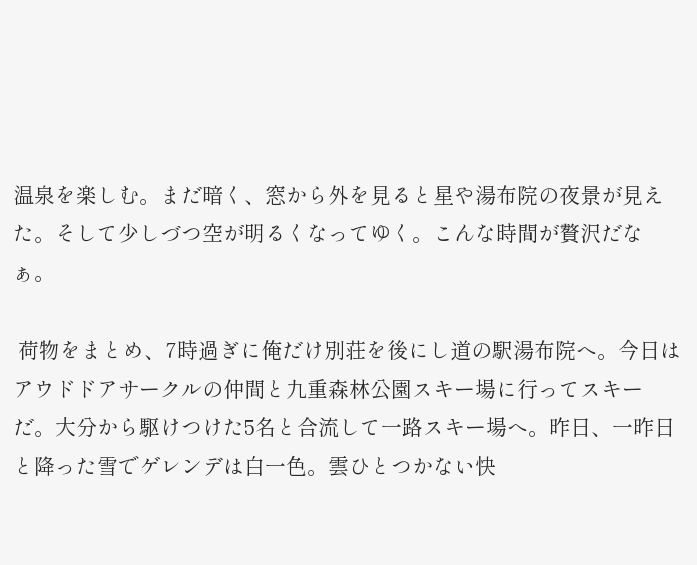温泉を楽しむ。まだ暗く、窓から外を見ると星や湯布院の夜景が見えた。そして少しづつ空が明るくなってゆく。こんな時間が贅沢だなぁ。

 荷物をまとめ、7時過ぎに俺だけ別荘を後にし道の駅湯布院へ。今日はアウドドアサークルの仲間と九重森林公園スキー場に行ってスキーだ。大分から駆けつけた5名と合流して一路スキー場へ。昨日、一昨日と降った雪でゲレンデは白一色。雲ひとつかない快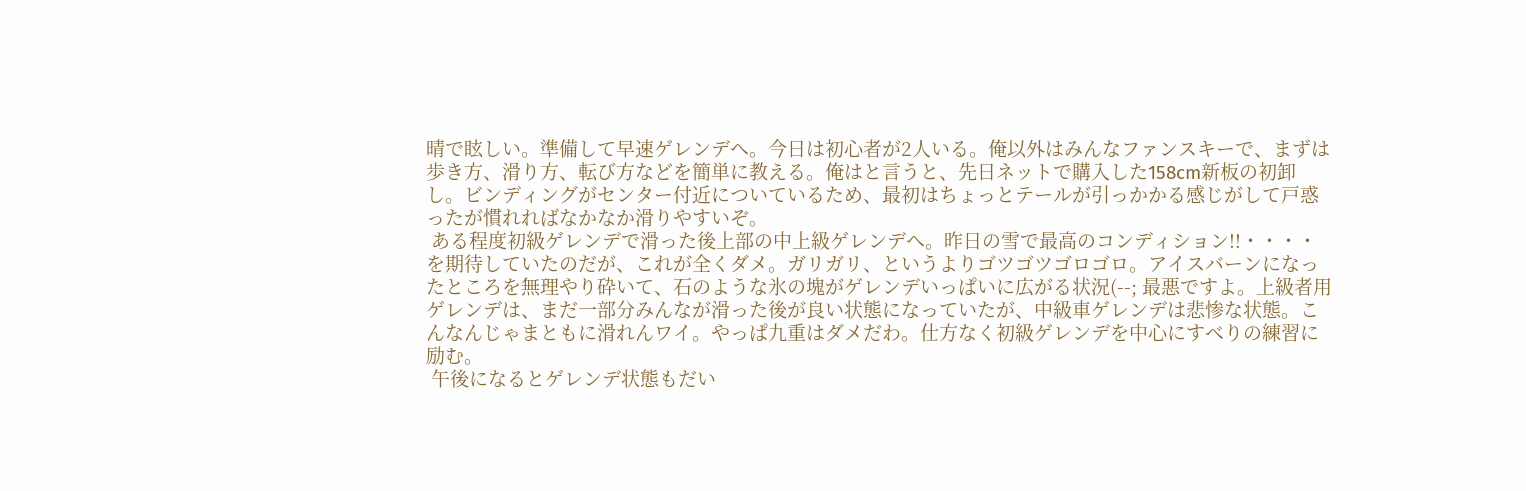晴で眩しい。準備して早速ゲレンデへ。今日は初心者が2人いる。俺以外はみんなファンスキーで、まずは歩き方、滑り方、転び方などを簡単に教える。俺はと言うと、先日ネットで購入した158cm新板の初卸し。ビンディングがセンター付近についているため、最初はちょっとテールが引っかかる感じがして戸惑ったが慣れればなかなか滑りやすいぞ。
 ある程度初級ゲレンデで滑った後上部の中上級ゲレンデへ。昨日の雪で最高のコンディション!!・・・・を期待していたのだが、これが全くダメ。ガリガリ、というよりゴツゴツゴロゴロ。アイスバーンになったところを無理やり砕いて、石のような氷の塊がゲレンデいっぱいに広がる状況(--; 最悪ですよ。上級者用ゲレンデは、まだ一部分みんなが滑った後が良い状態になっていたが、中級車ゲレンデは悲惨な状態。こんなんじゃまともに滑れんワイ。やっぱ九重はダメだわ。仕方なく初級ゲレンデを中心にすべりの練習に励む。
 午後になるとゲレンデ状態もだい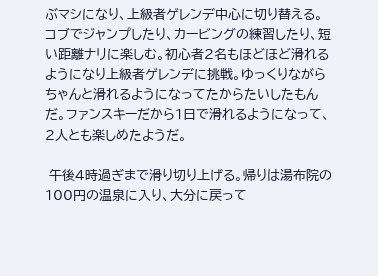ぶマシになり、上級者ゲレンデ中心に切り替える。コブでジャンプしたり、カービングの練習したり、短い距離ナリに楽しむ。初心者2名もほどほど滑れるようになり上級者ゲレンデに挑戦。ゆっくりながらちゃんと滑れるようになってたからたいしたもんだ。ファンスキーだから1日で滑れるようになって、2人とも楽しめたようだ。

 午後4時過ぎまで滑り切り上げる。帰りは湯布院の100円の温泉に入り、大分に戻って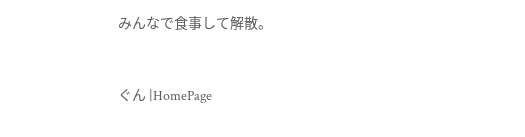みんなで食事して解散。


ぐん |HomePage